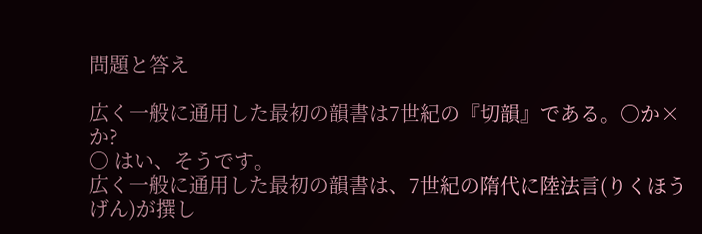問題と答え

広く一般に通用した最初の韻書は7世紀の『切韻』である。○か×か?
○ はい、そうです。
広く一般に通用した最初の韻書は、7世紀の隋代に陸法言(りくほうげん)が撰し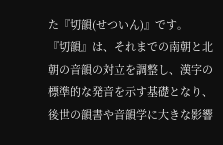た『切韻(せついん)』です。
『切韻』は、それまでの南朝と北朝の音韻の対立を調整し、漢字の標準的な発音を示す基礎となり、後世の韻書や音韻学に大きな影響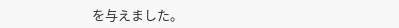を与えました。